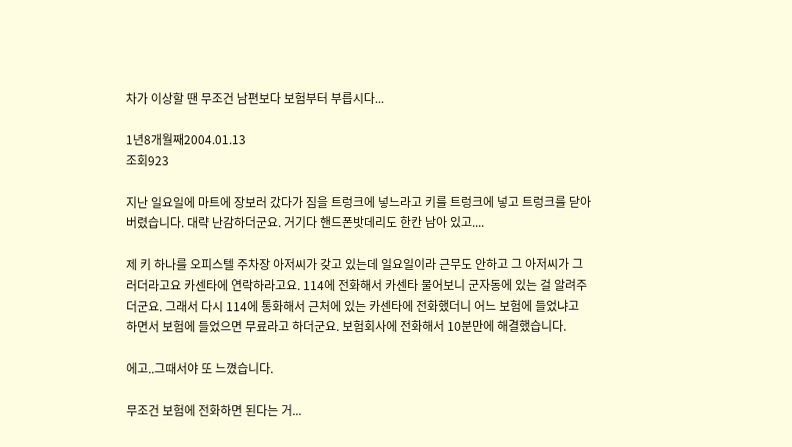차가 이상할 땐 무조건 남편보다 보험부터 부릅시다...

1년8개월째2004.01.13
조회923

지난 일요일에 마트에 장보러 갔다가 짐을 트렁크에 넣느라고 키를 트렁크에 넣고 트렁크를 닫아버렸습니다. 대략 난감하더군요. 거기다 핸드폰밧데리도 한칸 남아 있고....

제 키 하나를 오피스텔 주차장 아저씨가 갖고 있는데 일요일이라 근무도 안하고 그 아저씨가 그러더라고요 카센타에 연락하라고요. 114에 전화해서 카센타 물어보니 군자동에 있는 걸 알려주더군요. 그래서 다시 114에 통화해서 근처에 있는 카센타에 전화했더니 어느 보험에 들었냐고 하면서 보험에 들었으면 무료라고 하더군요. 보험회사에 전화해서 10분만에 해결했습니다.

에고..그때서야 또 느꼈습니다.

무조건 보험에 전화하면 된다는 거...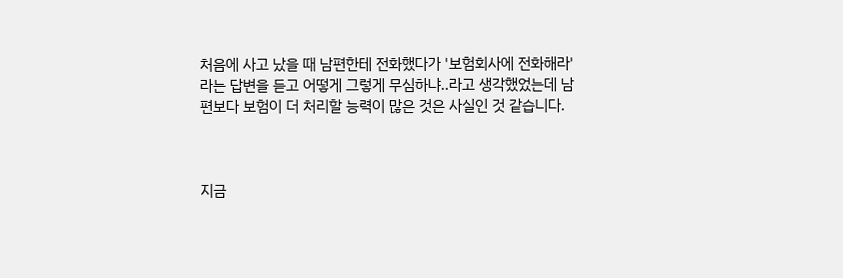처음에 사고 났을 때 남편한테 전화했다가 '보험회사에 전화해라'라는 답변을 듣고 어떻게 그렇게 무심하냐..라고 생각했었는데 남편보다 보험이 더 처리할 능력이 많은 것은 사실인 것 같습니다.



지금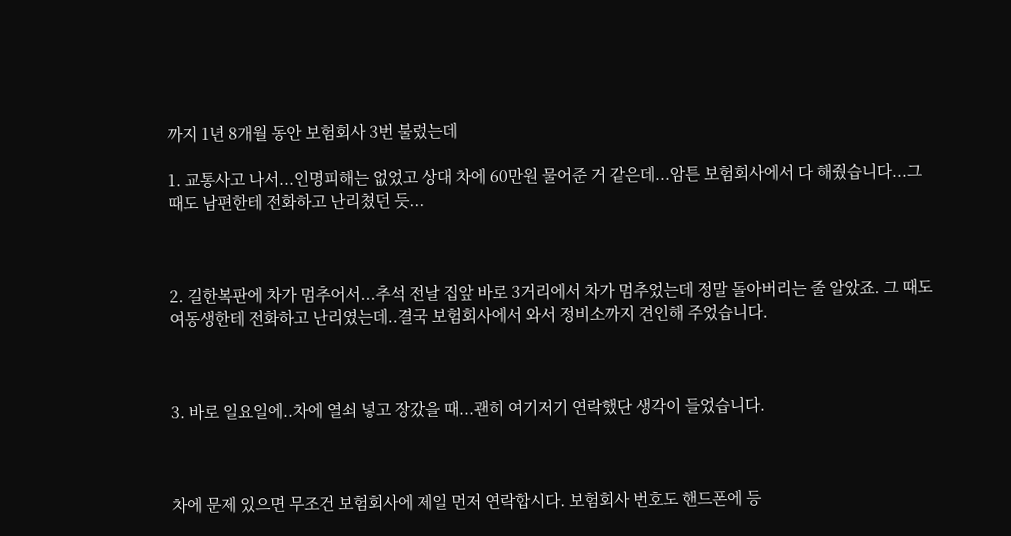까지 1년 8개월 동안 보험회사 3번 불렀는데

1. 교통사고 나서...인명피해는 없었고 상대 차에 60만원 물어준 거 같은데...암튼 보험회사에서 다 해줬습니다...그때도 남편한테 전화하고 난리쳤던 듯...



2. 길한복판에 차가 멈추어서...추석 전날 집앞 바로 3거리에서 차가 멈추었는데 정말 돌아버리는 줄 알았죠. 그 때도 여동생한테 전화하고 난리였는데..결국 보험회사에서 와서 정비소까지 견인해 주었습니다.



3. 바로 일요일에..차에 열쇠 넣고 장갔을 때...괜히 여기저기 연락했단 생각이 들었습니다.



차에 문제 있으면 무조건 보험회사에 제일 먼저 연락합시다. 보험회사 번호도 핸드폰에 등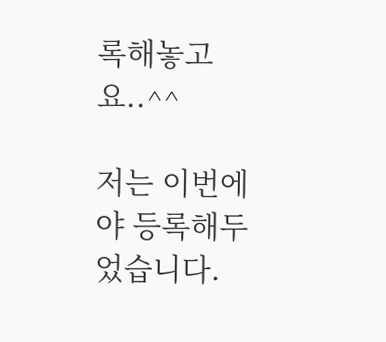록해놓고요..^^

저는 이번에야 등록해두었습니다.